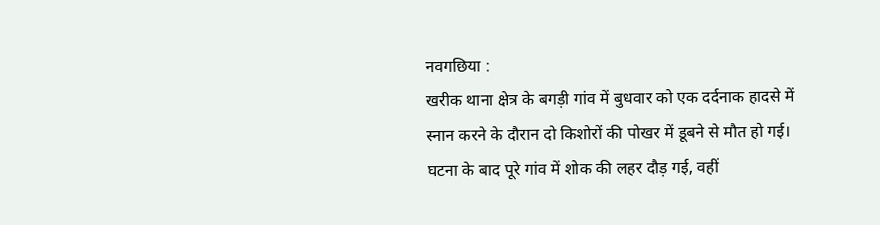नवगछिया :
खरीक थाना क्षेत्र के बगड़ी गांव में बुधवार को एक दर्दनाक हादसे में स्नान करने के दौरान दो किशोरों की पोखर में डूबने से मौत हो गई। घटना के बाद पूरे गांव में शोक की लहर दौड़ गई, वहीं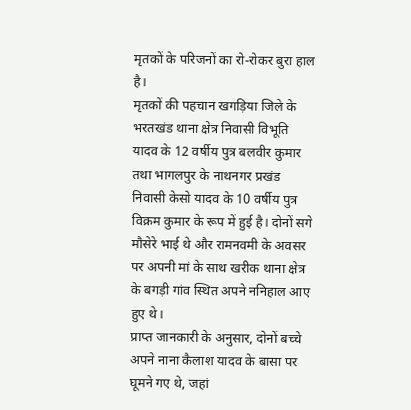मृतकों के परिजनों का रो-रोकर बुरा हाल है।
मृतकों की पहचान खगड़िया जिले के भरतखंड थाना क्षेत्र निवासी विभूति यादव के 12 वर्षीय पुत्र बलवीर कुमार तथा भागलपुर के नाथनगर प्रखंड निवासी केसो यादव के 10 वर्षीय पुत्र विक्रम कुमार के रूप में हुई है। दोनों सगे मौसेरे भाई थे और रामनवमी के अवसर पर अपनी मां के साथ खरीक थाना क्षेत्र के बगड़ी गांव स्थित अपने ननिहाल आए हुए थे।
प्राप्त जानकारी के अनुसार, दोनों बच्चे अपने नाना कैलाश यादव के बासा पर घूमने गए थे, जहां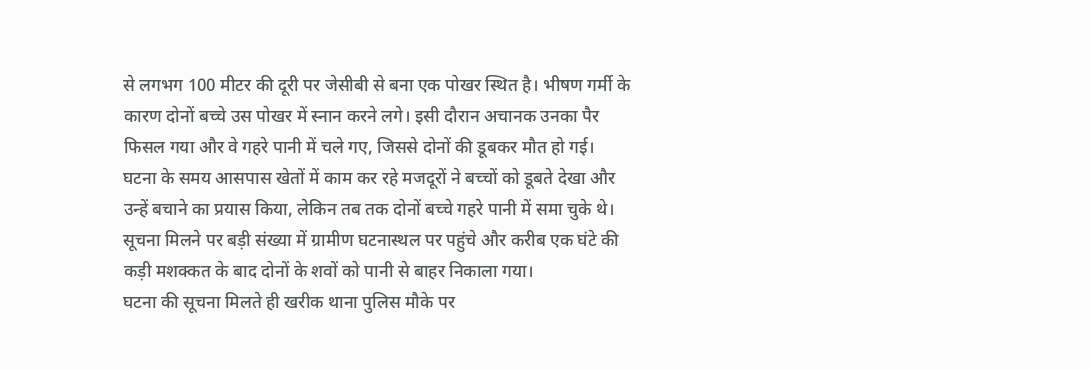से लगभग 100 मीटर की दूरी पर जेसीबी से बना एक पोखर स्थित है। भीषण गर्मी के कारण दोनों बच्चे उस पोखर में स्नान करने लगे। इसी दौरान अचानक उनका पैर फिसल गया और वे गहरे पानी में चले गए, जिससे दोनों की डूबकर मौत हो गई।
घटना के समय आसपास खेतों में काम कर रहे मजदूरों ने बच्चों को डूबते देखा और उन्हें बचाने का प्रयास किया, लेकिन तब तक दोनों बच्चे गहरे पानी में समा चुके थे। सूचना मिलने पर बड़ी संख्या में ग्रामीण घटनास्थल पर पहुंचे और करीब एक घंटे की कड़ी मशक्कत के बाद दोनों के शवों को पानी से बाहर निकाला गया।
घटना की सूचना मिलते ही खरीक थाना पुलिस मौके पर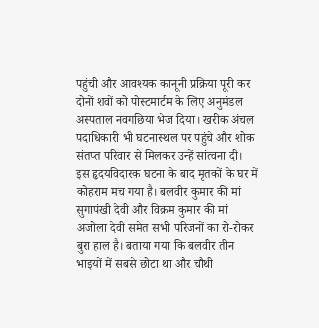पहुंची और आवश्यक कानूनी प्रक्रिया पूरी कर दोनों शवों को पोस्टमार्टम के लिए अनुमंडल अस्पताल नवगछिया भेज दिया। खरीक अंचल पदाधिकारी भी घटनास्थल पर पहुंचे और शोक संतप्त परिवार से मिलकर उन्हें सांत्वना दी।
इस हृदयविदारक घटना के बाद मृतकों के घर में कोहराम मच गया है। बलवीर कुमार की मां सुगापंखी देवी और विक्रम कुमार की मां अजोला देवी समेत सभी परिजनों का रो-रोकर बुरा हाल है। बताया गया कि बलवीर तीन भाइयों में सबसे छोटा था और चौथी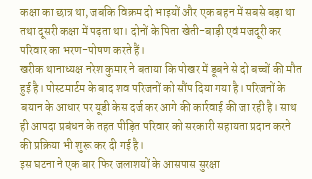कक्षा का छात्र था, जबकि विक्रम दो भाइयों और एक बहन में सबसे बड़ा था तथा दूसरी कक्षा में पढ़ता था। दोनों के पिता खेती-बाड़ी एवं मजदूरी कर परिवार का भरण-पोषण करते हैं।
खरीक थानाध्यक्ष नरेश कुमार ने बताया कि पोखर में डूबने से दो बच्चों की मौत हुई है। पोस्टमार्टम के बाद शव परिजनों को सौंप दिया गया है। परिजनों के बयान के आधार पर यूडी केस दर्ज कर आगे की कार्रवाई की जा रही है। साथ ही आपदा प्रबंधन के तहत पीड़ित परिवार को सरकारी सहायता प्रदान करने की प्रक्रिया भी शुरू कर दी गई है।
इस घटना ने एक बार फिर जलाशयों के आसपास सुरक्षा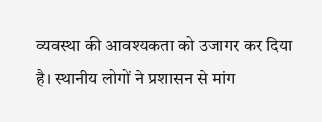व्यवस्था की आवश्यकता को उजागर कर दिया है। स्थानीय लोगों ने प्रशासन से मांग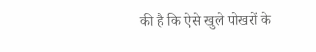की है कि ऐसे खुले पोखरों के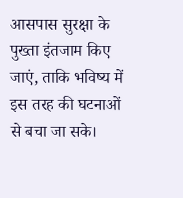आसपास सुरक्षा के पुख्ता इंतजाम किए जाएं, ताकि भविष्य में इस तरह की घटनाओं से बचा जा सके।